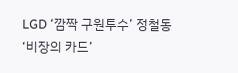LGD ‘깜짝 구원투수’ 정철동 ‘비장의 카드’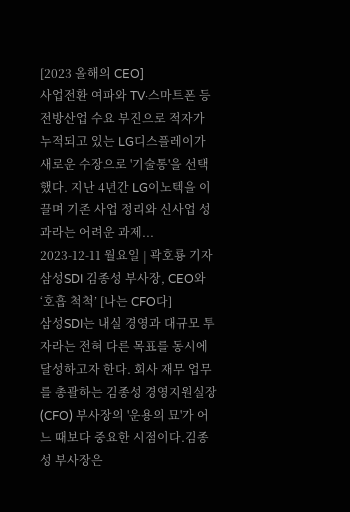[2023 올해의 CEO]
사업전환 여파와 TV·스마트폰 등 전방산업 수요 부진으로 적자가 누적되고 있는 LG디스플레이가 새로운 수장으로 '기술통'을 선택했다. 지난 4년간 LG이노텍을 이끌며 기존 사업 정리와 신사업 성과라는 어려운 과제...
2023-12-11 월요일 | 곽호룡 기자
삼성SDI 김종성 부사장, CEO와 ‘호흡 척척’ [나는 CFO다]
삼성SDI는 내실 경영과 대규모 투자라는 전혀 다른 목표를 동시에 달성하고자 한다. 회사 재무 업무를 총괄하는 김종성 경영지원실장(CFO) 부사장의 '운용의 묘'가 어느 때보다 중요한 시점이다.김종성 부사장은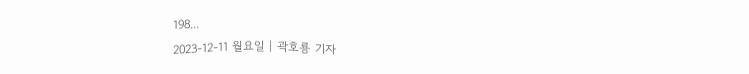198...
2023-12-11 월요일 | 곽호룡 기자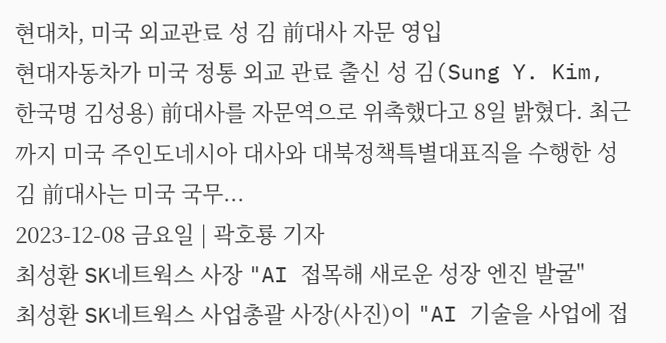현대차, 미국 외교관료 성 김 前대사 자문 영입
현대자동차가 미국 정통 외교 관료 출신 성 김(Sung Y. Kim, 한국명 김성용) 前대사를 자문역으로 위촉했다고 8일 밝혔다. 최근까지 미국 주인도네시아 대사와 대북정책특별대표직을 수행한 성 김 前대사는 미국 국무...
2023-12-08 금요일 | 곽호룡 기자
최성환 SK네트웍스 사장 "AI 접목해 새로운 성장 엔진 발굴"
최성환 SK네트웍스 사업총괄 사장(사진)이 "AI 기술을 사업에 접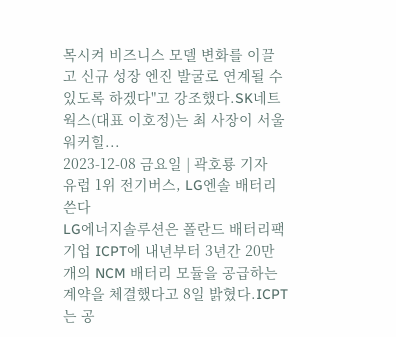목시켜 비즈니스 모델 변화를 이끌고 신규 성장 엔진 발굴로 연계될 수 있도록 하겠다"고 강조했다.SK네트웍스(대표 이호정)는 최 사장이 서울 워커힐...
2023-12-08 금요일 | 곽호룡 기자
유럽 1위 전기버스, LG엔솔 배터리 쓴다
LG에너지솔루션은 폴란드 배터리팩 기업 ICPT에 내년부터 3년간 20만개의 NCM 배터리 모듈을 공급하는 계약을 체결했다고 8일 밝혔다.ICPT는 공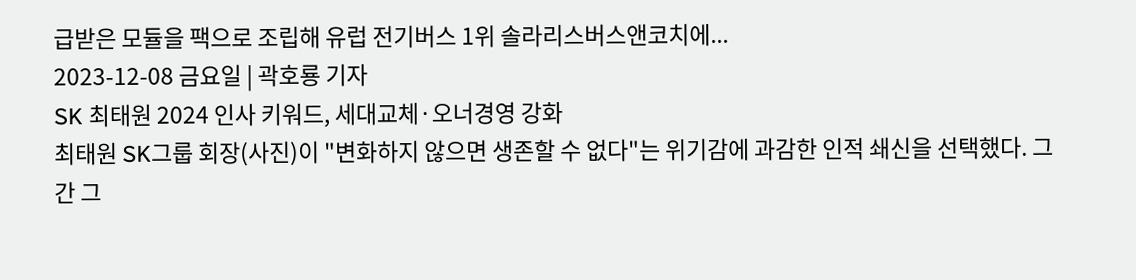급받은 모듈을 팩으로 조립해 유럽 전기버스 1위 솔라리스버스앤코치에...
2023-12-08 금요일 | 곽호룡 기자
SK 최태원 2024 인사 키워드, 세대교체·오너경영 강화
최태원 SK그룹 회장(사진)이 "변화하지 않으면 생존할 수 없다"는 위기감에 과감한 인적 쇄신을 선택했다. 그간 그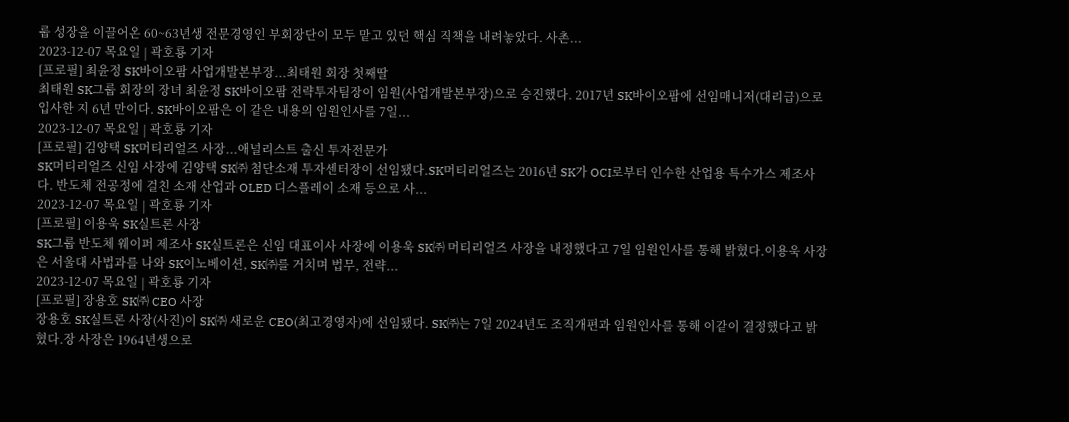룹 성장을 이끌어온 60~63년생 전문경영인 부회장단이 모두 맡고 있던 핵심 직책을 내려놓았다. 사촌...
2023-12-07 목요일 | 곽호룡 기자
[프로필] 최윤정 SK바이오팜 사업개발본부장...최태원 회장 첫째딸
최태원 SK그룹 회장의 장녀 최윤정 SK바이오팜 전략투자팀장이 임원(사업개발본부장)으로 승진했다. 2017년 SK바이오팜에 선임매니저(대리급)으로 입사한 지 6년 만이다. SK바이오팜은 이 같은 내용의 임원인사를 7일...
2023-12-07 목요일 | 곽호룡 기자
[프로필] 김양택 SK머티리얼즈 사장...애널리스트 출신 투자전문가
SK머티리얼즈 신임 사장에 김양택 SK㈜ 첨단소재 투자센터장이 선임됐다.SK머티리얼즈는 2016년 SK가 OCI로부터 인수한 산업용 특수가스 제조사다. 반도체 전공정에 걸친 소재 산업과 OLED 디스플레이 소재 등으로 사...
2023-12-07 목요일 | 곽호룡 기자
[프로필] 이용욱 SK실트론 사장
SK그룹 반도체 웨이퍼 제조사 SK실트론은 신임 대표이사 사장에 이용욱 SK㈜ 머티리얼즈 사장을 내정했다고 7일 임원인사를 통해 밝혔다.이용욱 사장은 서울대 사법과를 나와 SK이노베이션, SK㈜를 거치며 법무, 전략...
2023-12-07 목요일 | 곽호룡 기자
[프로필] 장용호 SK㈜ CEO 사장
장용호 SK실트론 사장(사진)이 SK㈜ 새로운 CEO(최고경영자)에 선임됐다. SK㈜는 7일 2024년도 조직개편과 임원인사를 통해 이같이 결정했다고 밝혔다.장 사장은 1964년생으로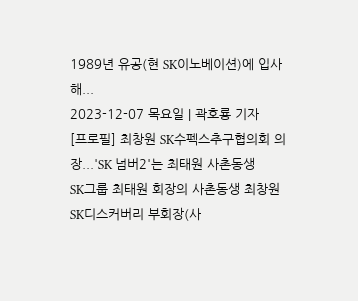1989년 유공(현 SK이노베이션)에 입사해...
2023-12-07 목요일 | 곽호룡 기자
[프로필] 최창원 SK수펙스추구협의회 의장...'SK 넘버2'는 최태원 사촌동생
SK그룹 최태원 회장의 사촌동생 최창원 SK디스커버리 부회장(사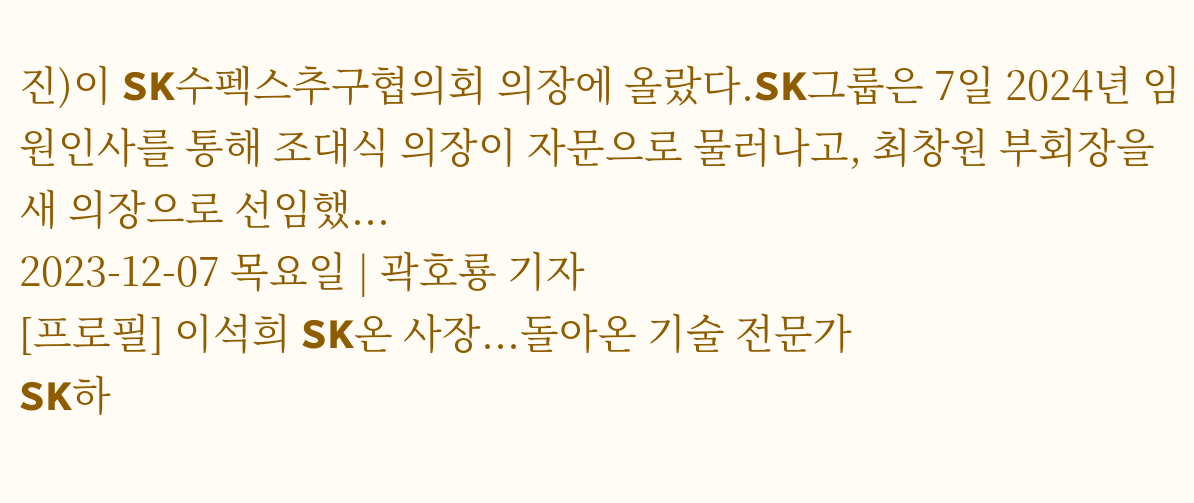진)이 SK수펙스추구협의회 의장에 올랐다.SK그룹은 7일 2024년 임원인사를 통해 조대식 의장이 자문으로 물러나고, 최창원 부회장을 새 의장으로 선임했...
2023-12-07 목요일 | 곽호룡 기자
[프로필] 이석희 SK온 사장...돌아온 기술 전문가
SK하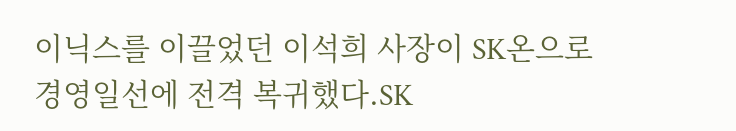이닉스를 이끌었던 이석희 사장이 SK온으로 경영일선에 전격 복귀했다.SK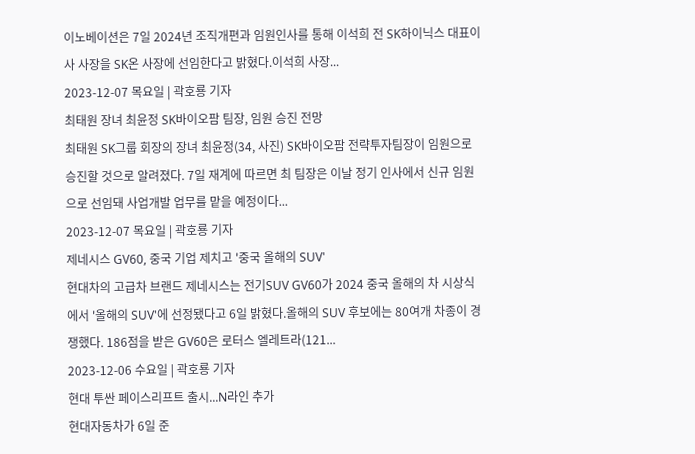이노베이션은 7일 2024년 조직개편과 임원인사를 통해 이석희 전 SK하이닉스 대표이사 사장을 SK온 사장에 선임한다고 밝혔다.이석희 사장...
2023-12-07 목요일 | 곽호룡 기자
최태원 장녀 최윤정 SK바이오팜 팀장, 임원 승진 전망
최태원 SK그룹 회장의 장녀 최윤정(34, 사진) SK바이오팜 전략투자팀장이 임원으로 승진할 것으로 알려졌다. 7일 재계에 따르면 최 팀장은 이날 정기 인사에서 신규 임원으로 선임돼 사업개발 업무를 맡을 예정이다...
2023-12-07 목요일 | 곽호룡 기자
제네시스 GV60, 중국 기업 제치고 '중국 올해의 SUV'
현대차의 고급차 브랜드 제네시스는 전기SUV GV60가 2024 중국 올해의 차 시상식에서 '올해의 SUV'에 선정됐다고 6일 밝혔다.올해의 SUV 후보에는 80여개 차종이 경쟁했다. 186점을 받은 GV60은 로터스 엘레트라(121...
2023-12-06 수요일 | 곽호룡 기자
현대 투싼 페이스리프트 출시...N라인 추가
현대자동차가 6일 준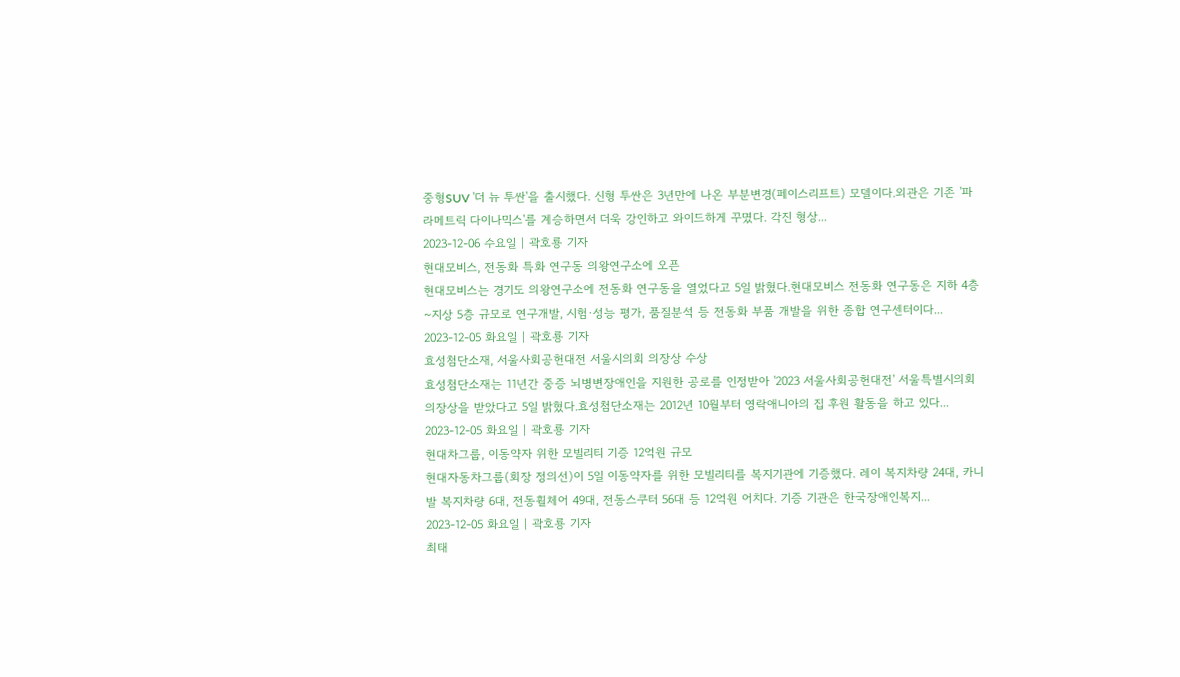중형SUV '더 뉴 투싼'을 출시했다. 신형 투싼은 3년만에 나온 부분변경(페이스리프트) 모델이다.외관은 기존 '파라메트릭 다이나믹스'를 계승하면서 더욱 강인하고 와이드하게 꾸몄다. 각진 형상...
2023-12-06 수요일 | 곽호룡 기자
현대모비스, 전동화 특화 연구동 의왕연구소에 오픈
현대모비스는 경기도 의왕연구소에 전동화 연구동을 열었다고 5일 밝혔다.현대모비스 전동화 연구동은 지하 4층~지상 5층 규모로 연구개발, 시험·성능 평가, 품질분석 등 전동화 부품 개발을 위한 종합 연구센터이다...
2023-12-05 화요일 | 곽호룡 기자
효성첨단소재, 서울사회공헌대전 서울시의회 의장상 수상
효성첨단소재는 11년간 중증 뇌병변장애인을 지원한 공로를 인정받아 '2023 서울사회공헌대전' 서울특별시의회 의장상을 받았다고 5일 밝혔다.효성첨단소재는 2012년 10월부터 영락애니아의 집 후원 활동을 하고 있다...
2023-12-05 화요일 | 곽호룡 기자
현대차그룹, 이동약자 위한 모빌리티 기증 12억원 규모
현대자동차그룹(회장 정의선)이 5일 이동약자를 위한 모빌리티를 복지기관에 기증했다. 레이 복지차량 24대, 카니발 복지차량 6대, 전동휠체어 49대, 전동스쿠터 56대 등 12억원 어치다. 기증 기관은 한국장애인복지...
2023-12-05 화요일 | 곽호룡 기자
최태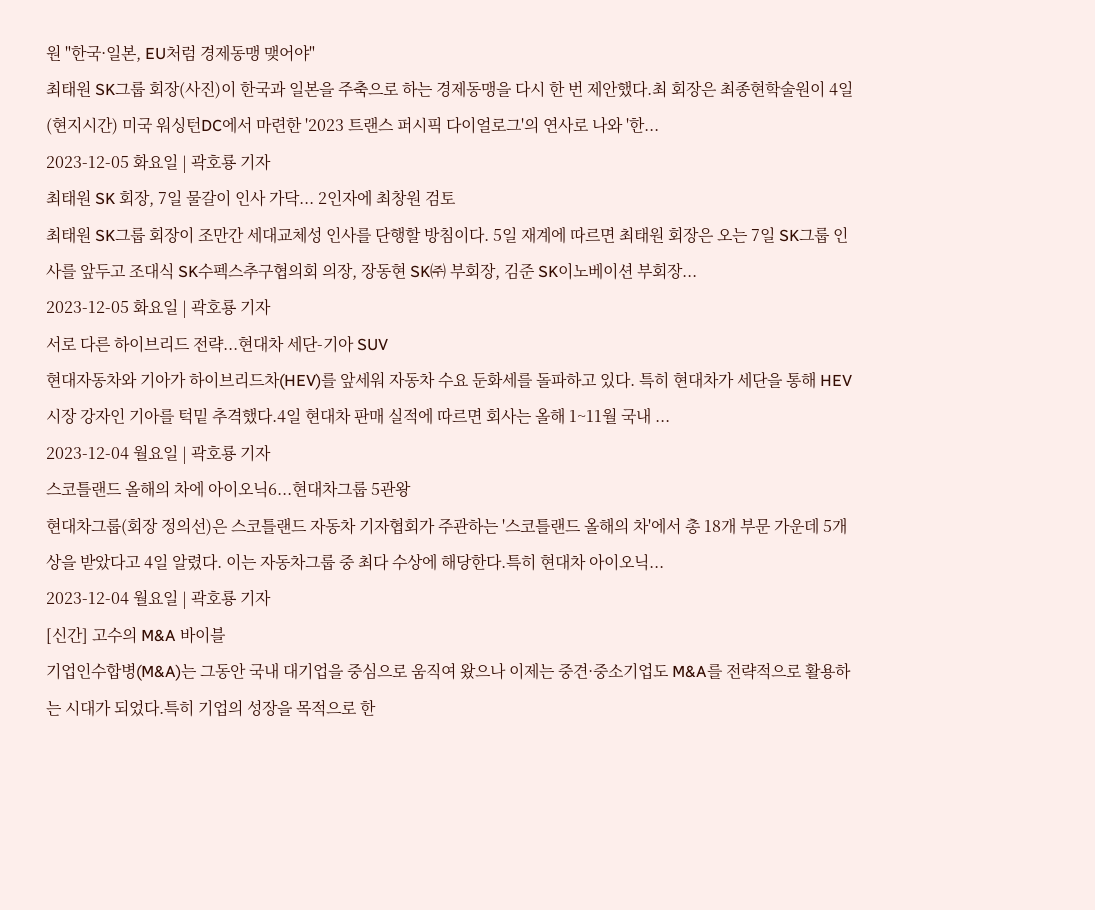원 "한국·일본, EU처럼 경제동맹 맺어야"
최태원 SK그룹 회장(사진)이 한국과 일본을 주축으로 하는 경제동맹을 다시 한 번 제안했다.최 회장은 최종현학술원이 4일(현지시간) 미국 워싱턴DC에서 마련한 '2023 트랜스 퍼시픽 다이얼로그'의 연사로 나와 '한...
2023-12-05 화요일 | 곽호룡 기자
최태원 SK 회장, 7일 물갈이 인사 가닥... 2인자에 최창원 검토
최태원 SK그룹 회장이 조만간 세대교체성 인사를 단행할 방침이다. 5일 재계에 따르면 최태원 회장은 오는 7일 SK그룹 인사를 앞두고 조대식 SK수펙스추구협의회 의장, 장동현 SK㈜ 부회장, 김준 SK이노베이션 부회장...
2023-12-05 화요일 | 곽호룡 기자
서로 다른 하이브리드 전략...현대차 세단-기아 SUV
현대자동차와 기아가 하이브리드차(HEV)를 앞세워 자동차 수요 둔화세를 돌파하고 있다. 특히 현대차가 세단을 통해 HEV 시장 강자인 기아를 턱밑 추격했다.4일 현대차 판매 실적에 따르면 회사는 올해 1~11월 국내 ...
2023-12-04 월요일 | 곽호룡 기자
스코틀랜드 올해의 차에 아이오닉6...현대차그룹 5관왕
현대차그룹(회장 정의선)은 스코틀랜드 자동차 기자협회가 주관하는 '스코틀랜드 올해의 차'에서 총 18개 부문 가운데 5개 상을 받았다고 4일 알렸다. 이는 자동차그룹 중 최다 수상에 해당한다.특히 현대차 아이오닉...
2023-12-04 월요일 | 곽호룡 기자
[신간] 고수의 M&A 바이블
기업인수합병(M&A)는 그동안 국내 대기업을 중심으로 움직여 왔으나 이제는 중견·중소기업도 M&A를 전략적으로 활용하는 시대가 되었다.특히 기업의 성장을 목적으로 한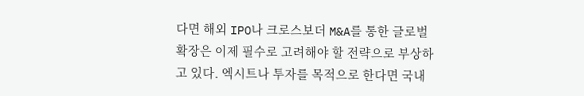다면 해외 IPO나 크로스보더 M&A를 통한 글로벌 확장은 이제 필수로 고려해야 할 전략으로 부상하고 있다. 엑시트나 투자를 목적으로 한다면 국내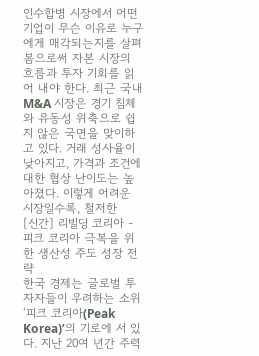인수합병 시장에서 어떤 기업이 무슨 이유로 누구에게 매각되는지를 살펴봄으로써 자본 시장의 흐름과 투자 기회를 읽어 내야 한다. 최근 국내 M&A 시장은 경기 침체와 유동성 위축으로 쉽지 않은 국면을 맞이하고 있다. 거래 성사율이 낮아지고, 가격과 조건에 대한 협상 난이도는 높아졌다. 이렇게 어려운 시장일수록, 철저한
[신간] 리빌딩 코리아 - 피크 코리아 극복을 위한 생산성 주도 성장 전략
한국 경제는 글로벌 투자자들이 우려하는 소위 ‘피크 코리아(Peak Korea)’의 기로에 서 있다. 지난 20여 년간 주력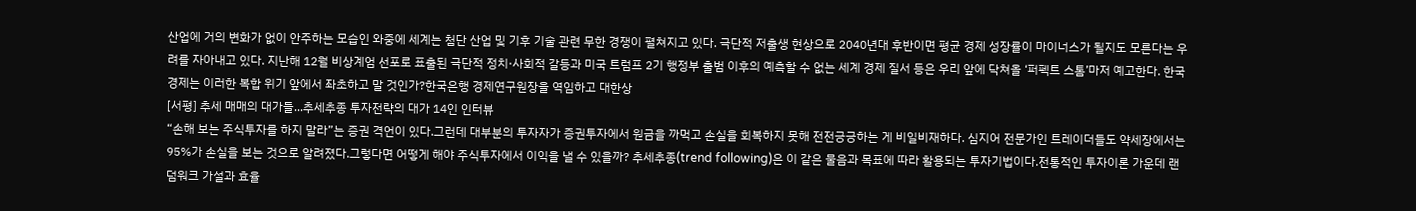산업에 거의 변화가 없이 안주하는 모습인 와중에 세계는 첨단 산업 및 기후 기술 관련 무한 경쟁이 펼쳐지고 있다. 극단적 저출생 현상으로 2040년대 후반이면 평균 경제 성장률이 마이너스가 될지도 모른다는 우려를 자아내고 있다. 지난해 12월 비상계엄 선포로 표출된 극단적 정치·사회적 갈등과 미국 트럼프 2기 행정부 출범 이후의 예측할 수 없는 세계 경제 질서 등은 우리 앞에 닥쳐올 ‘퍼펙트 스톰’마저 예고한다. 한국 경제는 이러한 복합 위기 앞에서 좌초하고 말 것인가?한국은행 경제연구원장을 역임하고 대한상
[서평] 추세 매매의 대가들...추세추종 투자전략의 대가 14인 인터뷰
“손해 보는 주식투자를 하지 말라”는 증권 격언이 있다.그런데 대부분의 투자자가 증권투자에서 원금을 까먹고 손실을 회복하지 못해 전전긍긍하는 게 비일비재하다. 심지어 전문가인 트레이더들도 약세장에서는 95%가 손실을 보는 것으로 알려졌다.그렇다면 어떻게 해야 주식투자에서 이익을 낼 수 있을까? 추세추종(trend following)은 이 같은 물음과 목표에 따라 활용되는 투자기법이다.전통적인 투자이론 가운데 랜덤워크 가설과 효율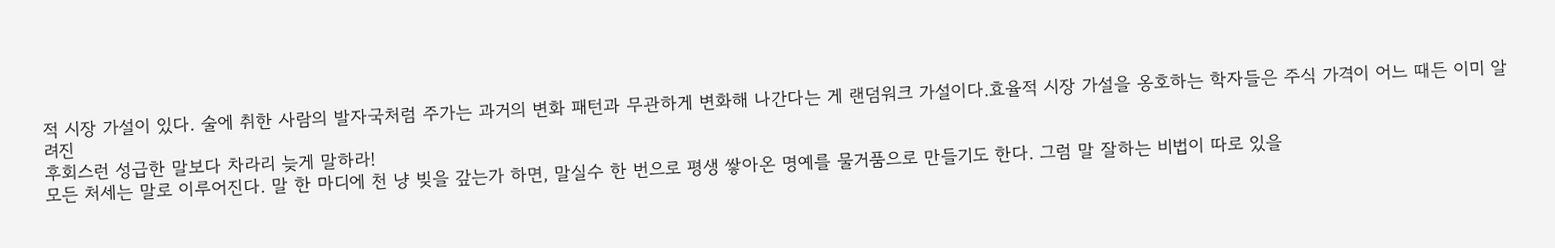적 시장 가설이 있다. 술에 취한 사람의 발자국처럼 주가는 과거의 변화 패턴과 무관하게 변화해 나간다는 게 랜덤워크 가설이다.효율적 시장 가설을 옹호하는 학자들은 주식 가격이 어느 때든 이미 알려진
후회스런 성급한 말보다 차라리 늦게 말하라!
모든 처세는 말로 이루어진다. 말 한 마디에 천 냥 빚을 갚는가 하면, 말실수 한 번으로 평생 쌓아온 명예를 물거품으로 만들기도 한다. 그럼 말 잘하는 비법이 따로 있을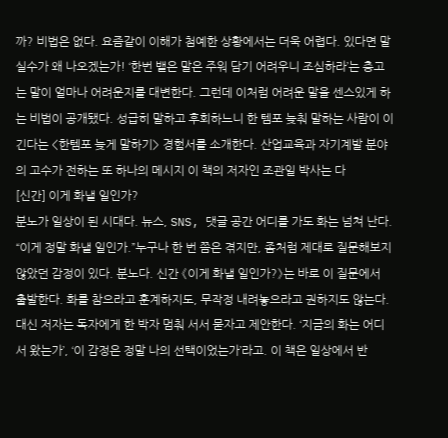까? 비법은 없다. 요즘같이 이해가 첨예한 상황에서는 더욱 어렵다. 있다면 말실수가 왜 나오겠는가! ‘한번 뱉은 말은 주워 담기 어려우니 조심하라’는 충고는 말이 얼마나 어려운지를 대변한다. 그런데 이처럼 어려운 말을 센스있게 하는 비법이 공개됐다. 성급히 말하고 후회하느니 한 템포 늦춰 말하는 사람이 이긴다는 <한템포 늦게 말하기> 경험서를 소개한다. 산업교육과 자기계발 분야의 고수가 전하는 또 하나의 메시지 이 책의 저자인 조관일 박사는 다
[신간] 이게 화낼 일인가?
분노가 일상이 된 시대다. 뉴스, SNS, 댓글 공간 어디를 가도 화는 넘쳐 난다. “이게 정말 화낼 일인가.”누구나 한 번 쯤은 겪지만, 좀처럼 제대로 질문해보지 않았던 감정이 있다. 분노다. 신간 《이게 화낼 일인가?》는 바로 이 질문에서 출발한다. 화를 참으라고 훈계하지도, 무작정 내려놓으라고 권하지도 않는다.대신 저자는 독자에게 한 박자 멈춰 서서 묻자고 제안한다. ‘지금의 화는 어디서 왔는가’, ‘이 감정은 정말 나의 선택이었는가’라고. 이 책은 일상에서 반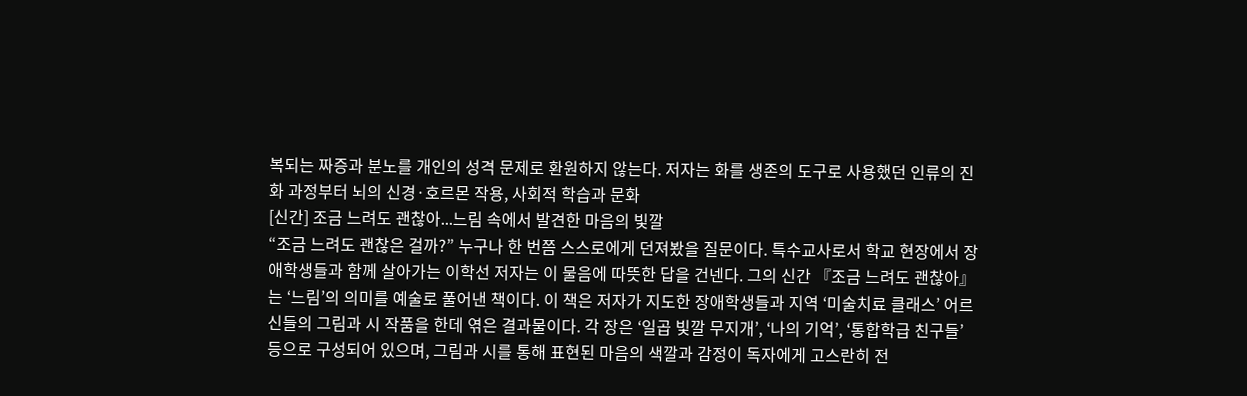복되는 짜증과 분노를 개인의 성격 문제로 환원하지 않는다. 저자는 화를 생존의 도구로 사용했던 인류의 진화 과정부터 뇌의 신경·호르몬 작용, 사회적 학습과 문화
[신간] 조금 느려도 괜찮아...느림 속에서 발견한 마음의 빛깔
“조금 느려도 괜찮은 걸까?” 누구나 한 번쯤 스스로에게 던져봤을 질문이다. 특수교사로서 학교 현장에서 장애학생들과 함께 살아가는 이학선 저자는 이 물음에 따뜻한 답을 건넨다. 그의 신간 『조금 느려도 괜찮아』는 ‘느림’의 의미를 예술로 풀어낸 책이다. 이 책은 저자가 지도한 장애학생들과 지역 ‘미술치료 클래스’ 어르신들의 그림과 시 작품을 한데 엮은 결과물이다. 각 장은 ‘일곱 빛깔 무지개’, ‘나의 기억’, ‘통합학급 친구들’ 등으로 구성되어 있으며, 그림과 시를 통해 표현된 마음의 색깔과 감정이 독자에게 고스란히 전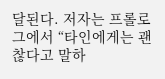달된다. 저자는 프롤로그에서 “타인에게는 괜찮다고 말하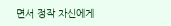면서 정작 자신에게